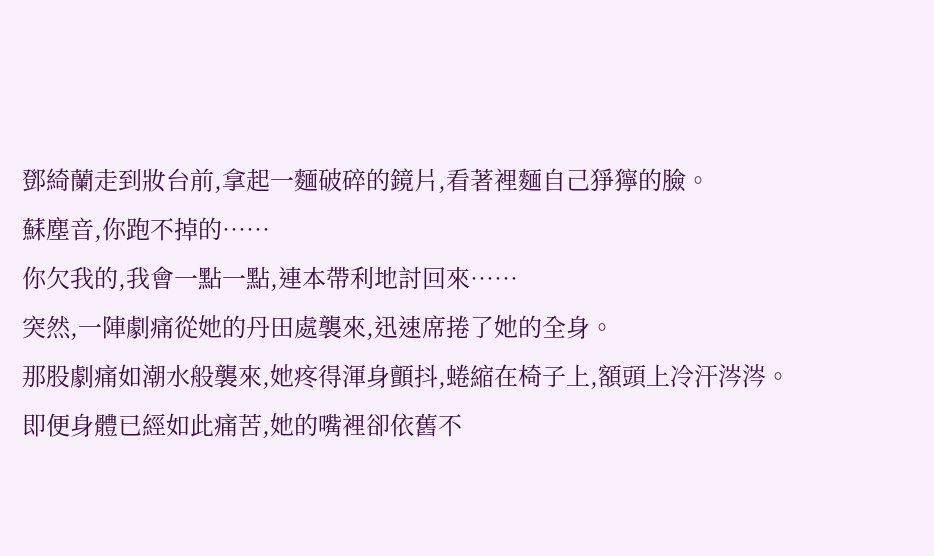鄧綺蘭走到妝台前,拿起一麵破碎的鏡片,看著裡麵自己猙獰的臉。
蘇塵音,你跑不掉的……
你欠我的,我會一點一點,連本帶利地討回來……
突然,一陣劇痛從她的丹田處襲來,迅速席捲了她的全身。
那股劇痛如潮水般襲來,她疼得渾身顫抖,蜷縮在椅子上,額頭上冷汗涔涔。
即便身體已經如此痛苦,她的嘴裡卻依舊不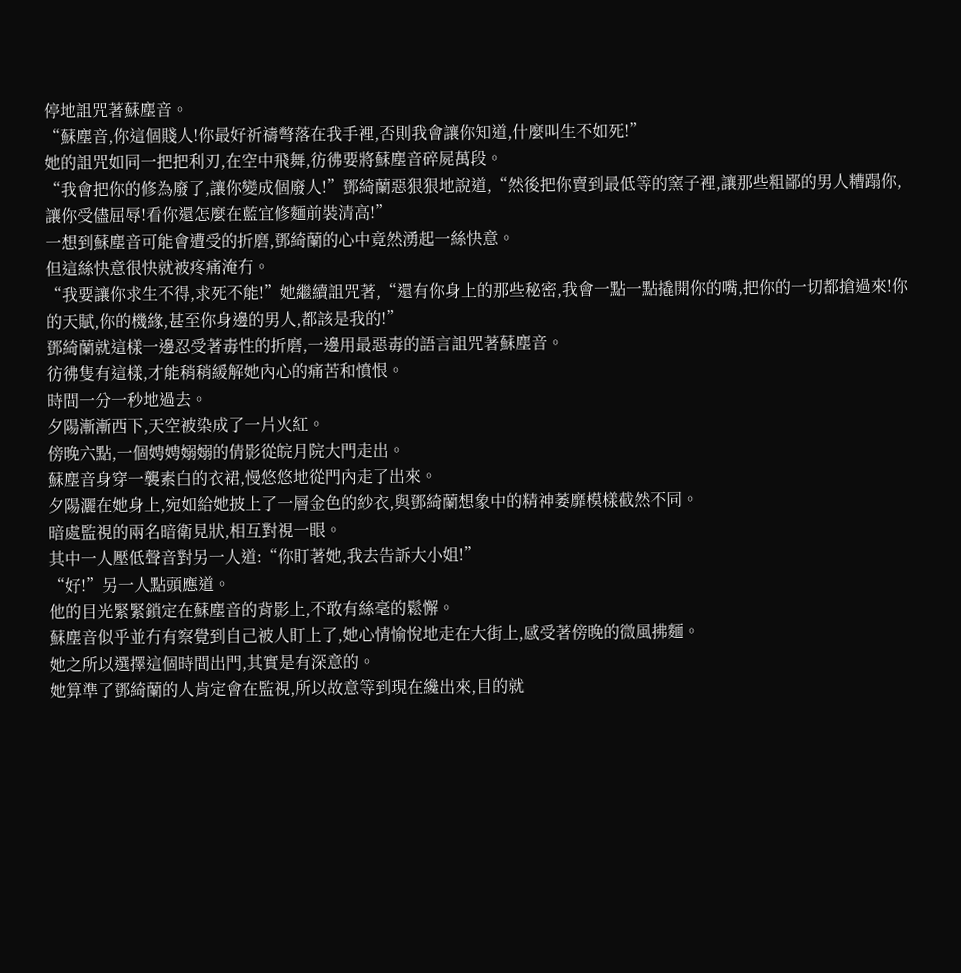停地詛咒著蘇塵音。
“蘇塵音,你這個賤人!你最好祈禱彆落在我手裡,否則我會讓你知道,什麼叫生不如死!”
她的詛咒如同一把把利刃,在空中飛舞,彷彿要將蘇塵音碎屍萬段。
“我會把你的修為廢了,讓你變成個廢人!”鄧綺蘭惡狠狠地說道,“然後把你賣到最低等的窯子裡,讓那些粗鄙的男人糟蹋你,讓你受儘屈辱!看你還怎麼在藍宜修麵前裝清高!”
一想到蘇塵音可能會遭受的折磨,鄧綺蘭的心中竟然湧起一絲快意。
但這絲快意很快就被疼痛淹冇。
“我要讓你求生不得,求死不能!”她繼續詛咒著,“還有你身上的那些秘密,我會一點一點撬開你的嘴,把你的一切都搶過來!你的天賦,你的機緣,甚至你身邊的男人,都該是我的!”
鄧綺蘭就這樣一邊忍受著毒性的折磨,一邊用最惡毒的語言詛咒著蘇塵音。
彷彿隻有這樣,才能稍稍緩解她內心的痛苦和憤恨。
時間一分一秒地過去。
夕陽漸漸西下,天空被染成了一片火紅。
傍晚六點,一個娉娉嫋嫋的倩影從皖月院大門走出。
蘇塵音身穿一襲素白的衣裙,慢悠悠地從門內走了出來。
夕陽灑在她身上,宛如給她披上了一層金色的紗衣,與鄧綺蘭想象中的精神萎靡模樣截然不同。
暗處監視的兩名暗衛見狀,相互對視一眼。
其中一人壓低聲音對另一人道:“你盯著她,我去告訴大小姐!”
“好!”另一人點頭應道。
他的目光緊緊鎖定在蘇塵音的背影上,不敢有絲毫的鬆懈。
蘇塵音似乎並冇有察覺到自己被人盯上了,她心情愉悅地走在大街上,感受著傍晚的微風拂麵。
她之所以選擇這個時間出門,其實是有深意的。
她算準了鄧綺蘭的人肯定會在監視,所以故意等到現在纔出來,目的就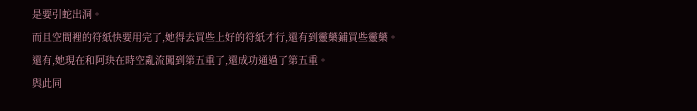是要引蛇出洞。
而且空間裡的符紙快要用完了,她得去買些上好的符紙才行,還有到靈藥鋪買些靈藥。
還有,她現在和阿玦在時空亂流闖到第五重了,還成功通過了第五重。
與此同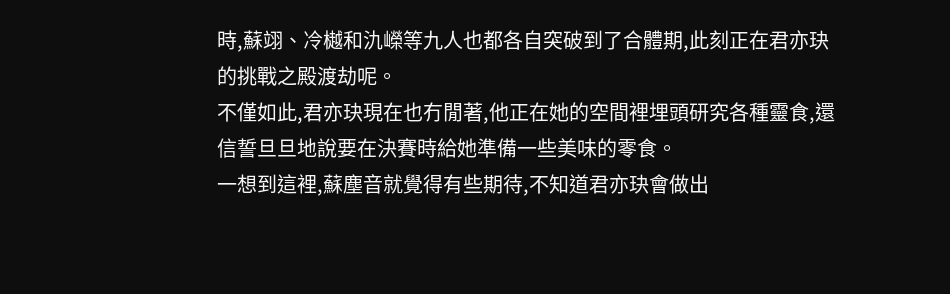時,蘇翊、冷樾和氿嶸等九人也都各自突破到了合體期,此刻正在君亦玦的挑戰之殿渡劫呢。
不僅如此,君亦玦現在也冇閒著,他正在她的空間裡埋頭研究各種靈食,還信誓旦旦地說要在決賽時給她準備一些美味的零食。
一想到這裡,蘇塵音就覺得有些期待,不知道君亦玦會做出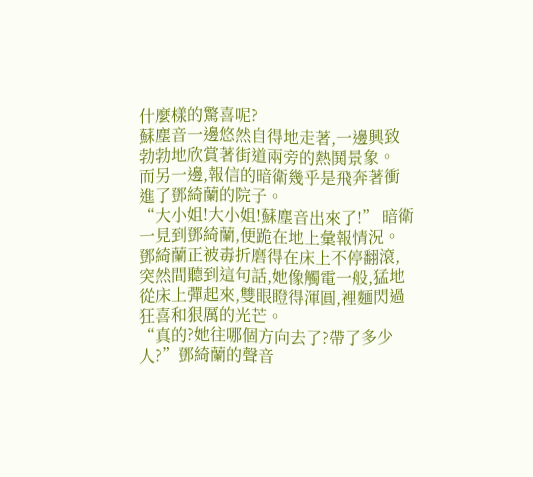什麼樣的驚喜呢?
蘇塵音一邊悠然自得地走著,一邊興致勃勃地欣賞著街道兩旁的熱鬨景象。
而另一邊,報信的暗衛幾乎是飛奔著衝進了鄧綺蘭的院子。
“大小姐!大小姐!蘇塵音出來了!” 暗衛一見到鄧綺蘭,便跪在地上彙報情況。
鄧綺蘭正被毒折磨得在床上不停翻滾,突然間聽到這句話,她像觸電一般,猛地從床上彈起來,雙眼瞪得渾圓,裡麵閃過狂喜和狠厲的光芒。
“真的?她往哪個方向去了?帶了多少人?”鄧綺蘭的聲音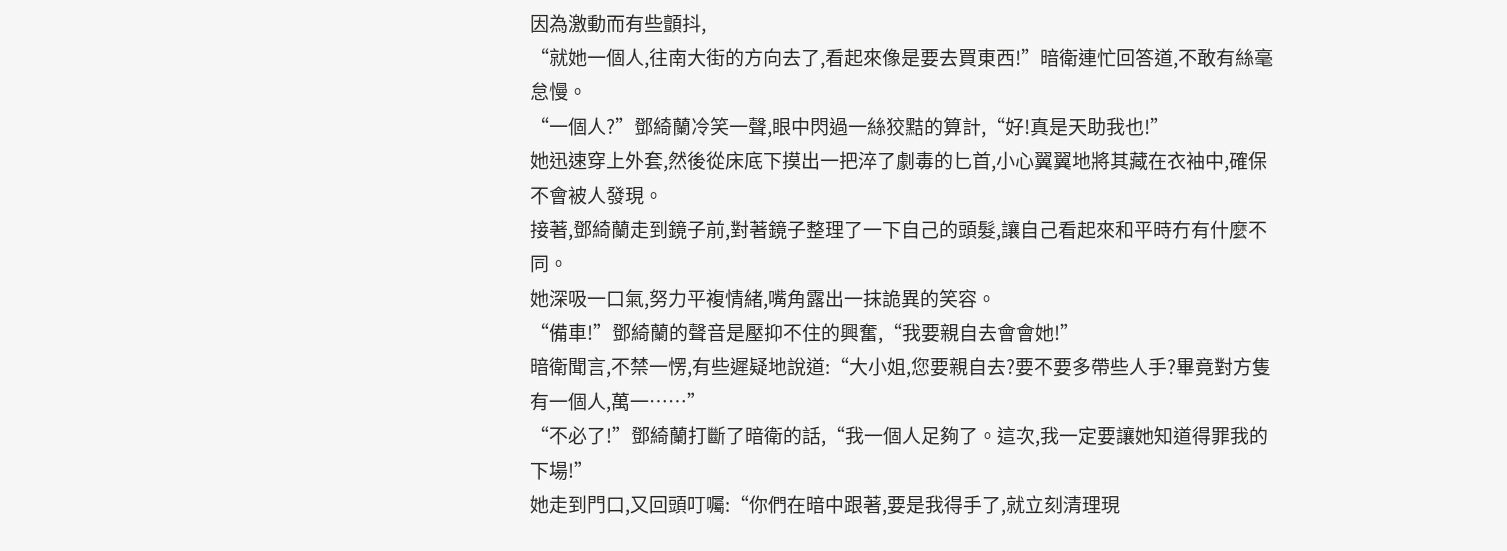因為激動而有些顫抖,
“就她一個人,往南大街的方向去了,看起來像是要去買東西!”暗衛連忙回答道,不敢有絲毫怠慢。
“一個人?”鄧綺蘭冷笑一聲,眼中閃過一絲狡黠的算計,“好!真是天助我也!”
她迅速穿上外套,然後從床底下摸出一把淬了劇毒的匕首,小心翼翼地將其藏在衣袖中,確保不會被人發現。
接著,鄧綺蘭走到鏡子前,對著鏡子整理了一下自己的頭髮,讓自己看起來和平時冇有什麼不同。
她深吸一口氣,努力平複情緒,嘴角露出一抹詭異的笑容。
“備車!”鄧綺蘭的聲音是壓抑不住的興奮,“我要親自去會會她!”
暗衛聞言,不禁一愣,有些遲疑地說道:“大小姐,您要親自去?要不要多帶些人手?畢竟對方隻有一個人,萬一……”
“不必了!”鄧綺蘭打斷了暗衛的話,“我一個人足夠了。這次,我一定要讓她知道得罪我的下場!”
她走到門口,又回頭叮囑:“你們在暗中跟著,要是我得手了,就立刻清理現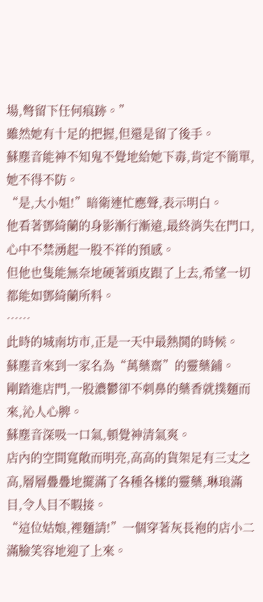場,彆留下任何痕跡。”
雖然她有十足的把握,但還是留了後手。
蘇塵音能神不知鬼不覺地給她下毒,肯定不簡單,她不得不防。
“是,大小姐!”暗衛連忙應聲,表示明白。
他看著鄧綺蘭的身影漸行漸遠,最終消失在門口,心中不禁湧起一股不祥的預感。
但他也隻能無奈地硬著頭皮跟了上去,希望一切都能如鄧綺蘭所料。
……
此時的城南坊市,正是一天中最熱鬨的時候。
蘇塵音來到一家名為“萬藥齋”的靈藥鋪。
剛踏進店門,一股濃鬱卻不刺鼻的藥香就撲麵而來,沁人心脾。
蘇塵音深吸一口氣,頓覺神清氣爽。
店內的空間寬敞而明亮,高高的貨架足有三丈之高,層層疊疊地擺滿了各種各樣的靈藥,琳琅滿目,令人目不暇接。
“這位姑娘,裡麵請!”一個穿著灰長袍的店小二滿臉笑容地迎了上來。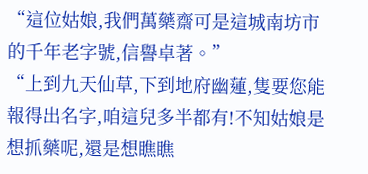“這位姑娘,我們萬藥齋可是這城南坊市的千年老字號,信譽卓著。”
“上到九天仙草,下到地府幽蓮,隻要您能報得出名字,咱這兒多半都有!不知姑娘是想抓藥呢,還是想瞧瞧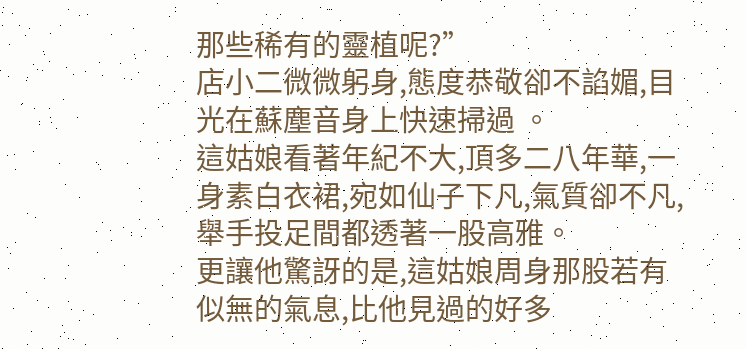那些稀有的靈植呢?”
店小二微微躬身,態度恭敬卻不諂媚,目光在蘇塵音身上快速掃過 。
這姑娘看著年紀不大,頂多二八年華,一身素白衣裙,宛如仙子下凡,氣質卻不凡,舉手投足間都透著一股高雅。
更讓他驚訝的是,這姑娘周身那股若有似無的氣息,比他見過的好多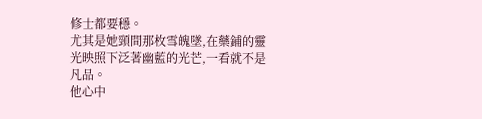修士都要穩。
尤其是她頸間那枚雪魄墜,在藥鋪的靈光映照下泛著幽藍的光芒,一看就不是凡品。
他心中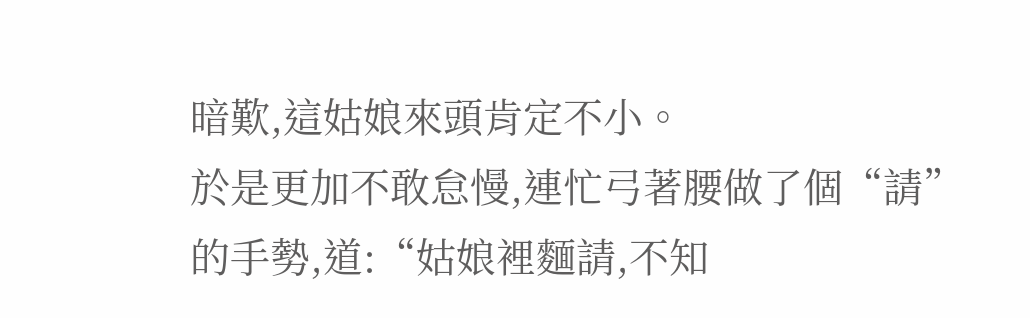暗歎,這姑娘來頭肯定不小。
於是更加不敢怠慢,連忙弓著腰做了個“請”的手勢,道:“姑娘裡麵請,不知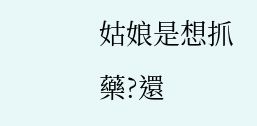姑娘是想抓藥?還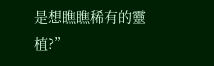是想瞧瞧稀有的靈植?”